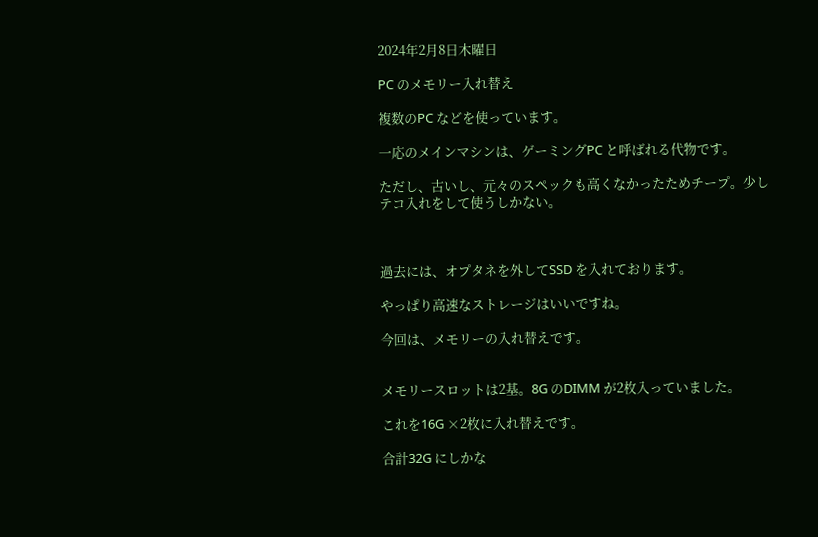2024年2月8日木曜日

PC のメモリー入れ替え

複数のPC などを使っています。

一応のメインマシンは、ゲーミングPC と呼ばれる代物です。

ただし、古いし、元々のスペックも高くなかったためチープ。少しテコ入れをして使うしかない。



過去には、オプタネを外してSSD を入れております。

やっぱり高速なストレージはいいですね。

今回は、メモリーの入れ替えです。


メモリースロットは2基。8G のDIMM が2枚入っていました。

これを16G ×2枚に入れ替えです。

合計32G にしかな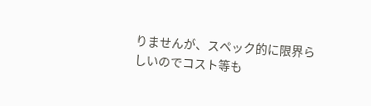りませんが、スペック的に限界らしいのでコスト等も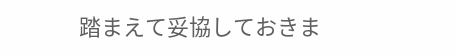踏まえて妥協しておきま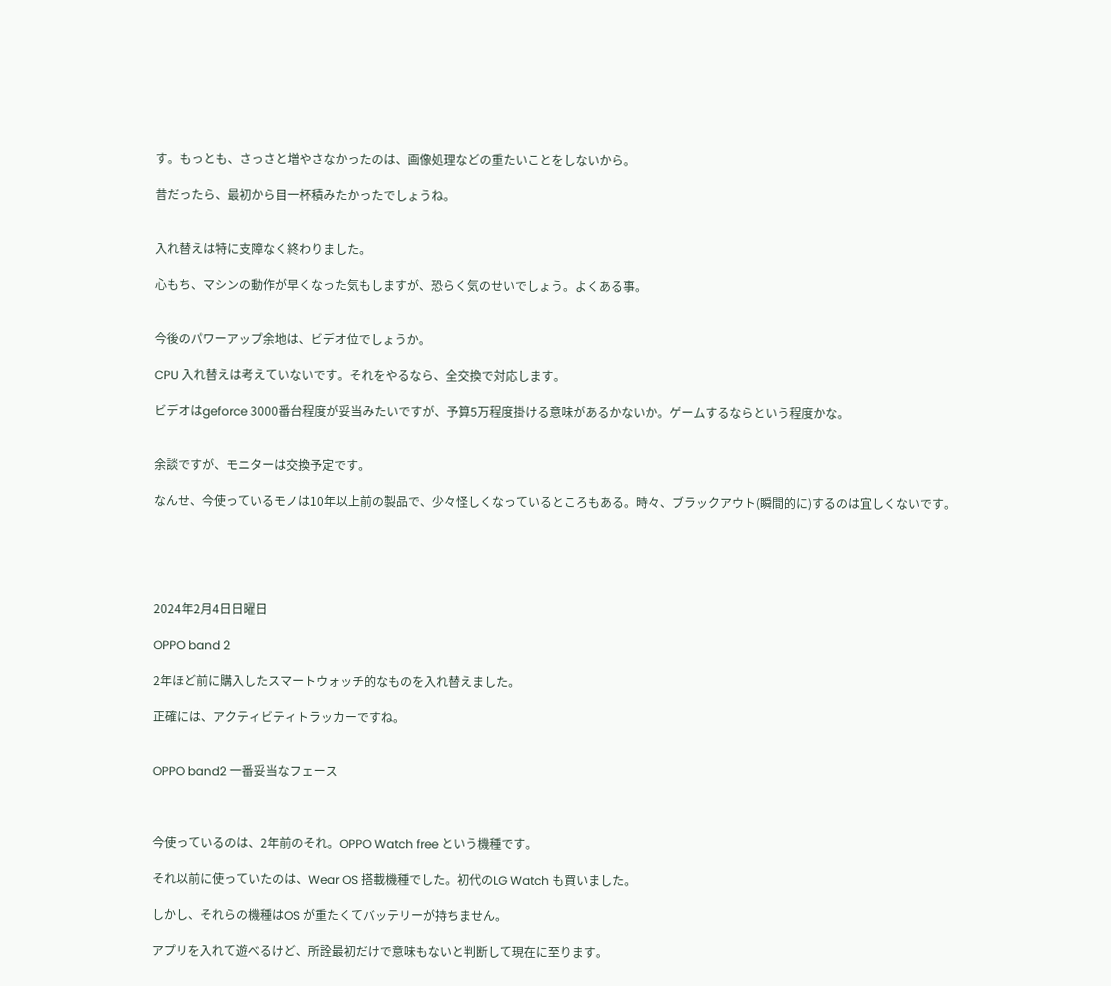す。もっとも、さっさと増やさなかったのは、画像処理などの重たいことをしないから。

昔だったら、最初から目一杯積みたかったでしょうね。


入れ替えは特に支障なく終わりました。

心もち、マシンの動作が早くなった気もしますが、恐らく気のせいでしょう。よくある事。


今後のパワーアップ余地は、ビデオ位でしょうか。

CPU 入れ替えは考えていないです。それをやるなら、全交換で対応します。

ビデオはgeforce 3000番台程度が妥当みたいですが、予算5万程度掛ける意味があるかないか。ゲームするならという程度かな。


余談ですが、モニターは交換予定です。

なんせ、今使っているモノは10年以上前の製品で、少々怪しくなっているところもある。時々、ブラックアウト(瞬間的に)するのは宜しくないです。





2024年2月4日日曜日

OPPO band 2

2年ほど前に購入したスマートウォッチ的なものを入れ替えました。

正確には、アクティビティトラッカーですね。


OPPO band2 一番妥当なフェース



今使っているのは、2年前のそれ。OPPO Watch free という機種です。

それ以前に使っていたのは、Wear OS 搭載機種でした。初代のLG Watch も買いました。

しかし、それらの機種はOS が重たくてバッテリーが持ちません。

アプリを入れて遊べるけど、所詮最初だけで意味もないと判断して現在に至ります。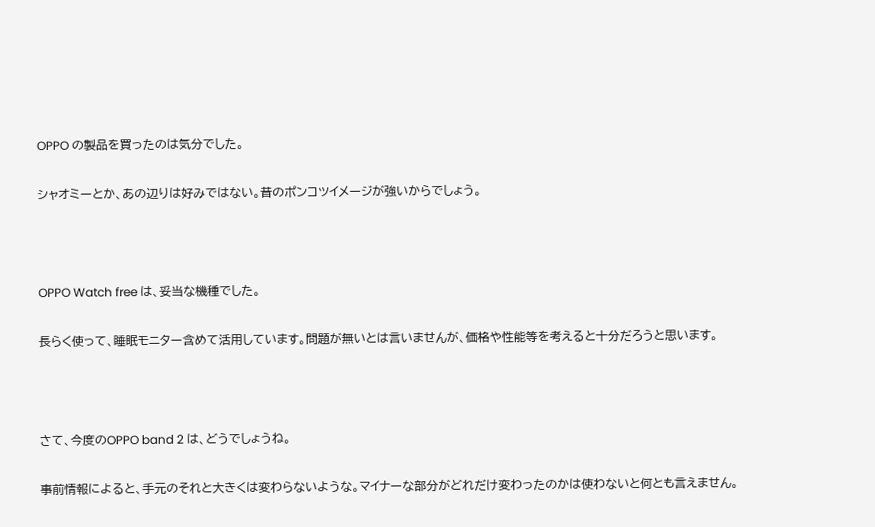OPPO の製品を買ったのは気分でした。

シャオミーとか、あの辺りは好みではない。昔のポンコツイメージが強いからでしょう。



OPPO Watch free は、妥当な機種でした。

長らく使って、睡眠モニター含めて活用しています。問題が無いとは言いませんが、価格や性能等を考えると十分だろうと思います。



さて、今度のOPPO band 2 は、どうでしょうね。

事前情報によると、手元のそれと大きくは変わらないような。マイナーな部分がどれだけ変わったのかは使わないと何とも言えません。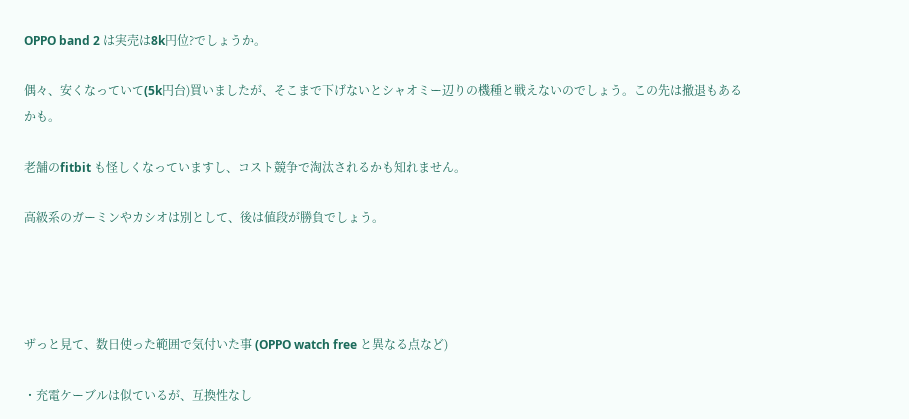OPPO band 2 は実売は8k円位?でしょうか。

偶々、安くなっていて(5k円台)買いましたが、そこまで下げないとシャオミー辺りの機種と戦えないのでしょう。この先は撤退もあるかも。

老舗のfitbit も怪しくなっていますし、コスト競争で淘汰されるかも知れません。

高級系のガーミンやカシオは別として、後は値段が勝負でしょう。




ザっと見て、数日使った範囲で気付いた事 (OPPO watch free と異なる点など)

・充電ケーブルは似ているが、互換性なし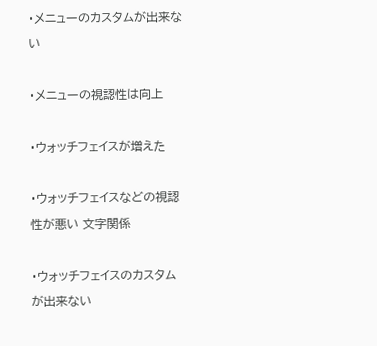・メニューのカスタムが出来ない

・メニューの視認性は向上

・ウォッチフェイスが増えた

・ウォッチフェイスなどの視認性が悪い 文字関係

・ウォッチフェイスのカスタムが出来ない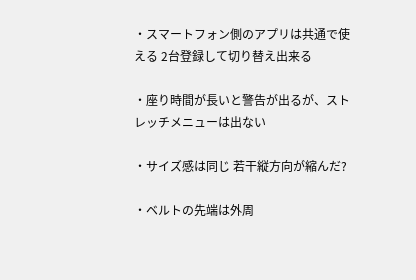・スマートフォン側のアプリは共通で使える 2台登録して切り替え出来る

・座り時間が長いと警告が出るが、ストレッチメニューは出ない

・サイズ感は同じ 若干縦方向が縮んだ?

・ベルトの先端は外周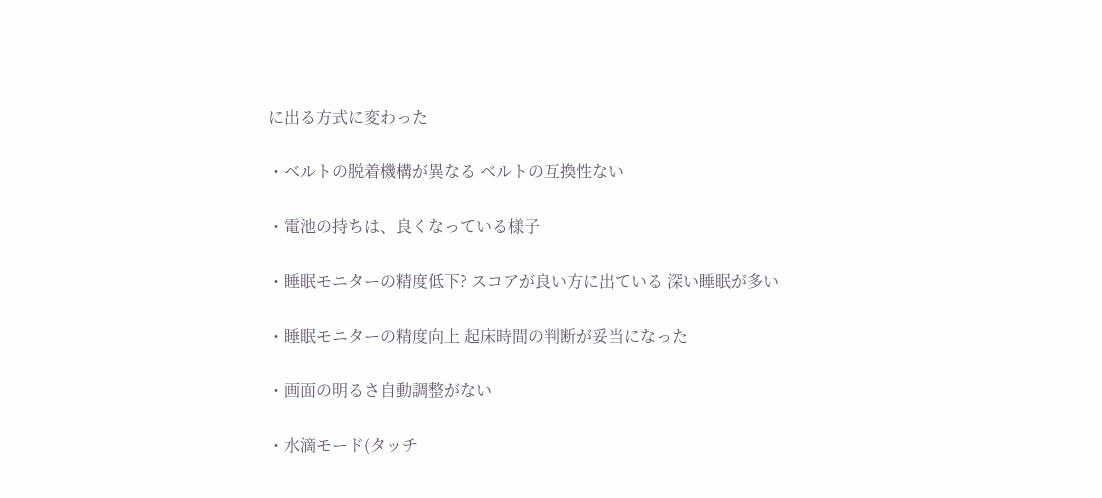に出る方式に変わった

・ベルトの脱着機構が異なる ベルトの互換性ない

・電池の持ちは、良くなっている様子

・睡眠モニターの精度低下? スコアが良い方に出ている 深い睡眠が多い

・睡眠モニターの精度向上 起床時間の判断が妥当になった

・画面の明るさ自動調整がない

・水滴モード(タッチ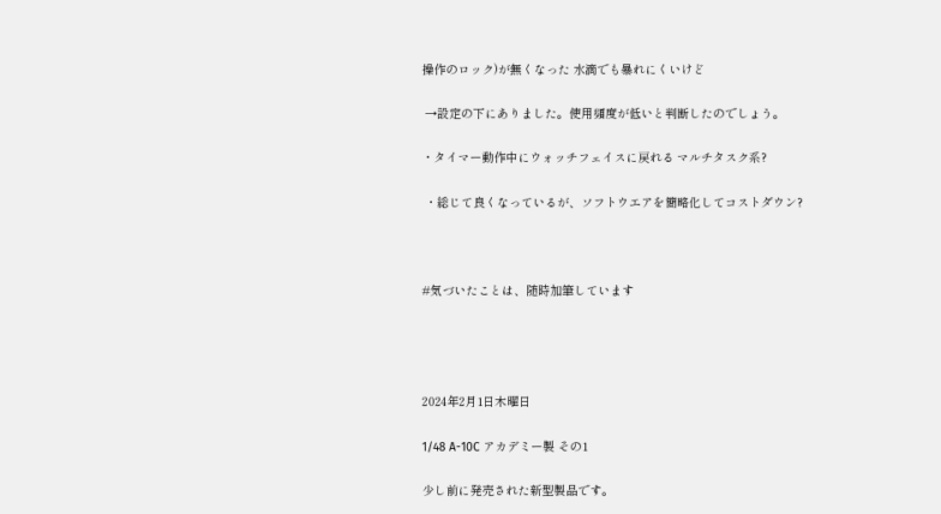操作のロック)が無くなった 水滴でも暴れにくいけど

 →設定の下にありました。使用頻度が低いと判断したのでしょう。

・タイマー動作中にウォッチフェイスに戻れる マルチタスク系?

 ・総じて良くなっているが、ソフトウエアを簡略化してコストダウン?



#気づいたことは、随時加筆しています




2024年2月1日木曜日

1/48 A-10C アカデミー製 その1

少し前に発売された新型製品です。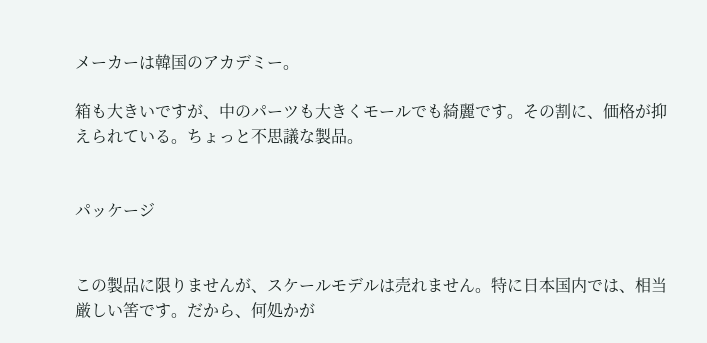メーカーは韓国のアカデミー。

箱も大きいですが、中のパーツも大きくモールでも綺麗です。その割に、価格が抑えられている。ちょっと不思議な製品。


パッケージ


この製品に限りませんが、スケールモデルは売れません。特に日本国内では、相当厳しい筈です。だから、何処かが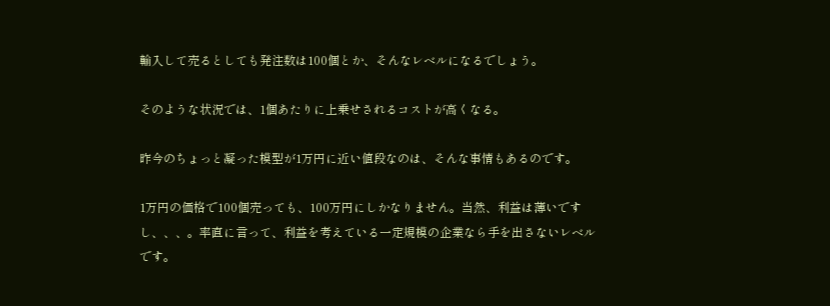輸入して売るとしても発注数は100個とか、そんなレベルになるでしょう。

そのような状況では、1個あたりに上乗せされるコストが高くなる。

昨今のちょっと凝った模型が1万円に近い値段なのは、そんな事情もあるのです。

1万円の価格で100個売っても、100万円にしかなりません。当然、利益は薄いですし、、、。率直に言って、利益を考えている一定規模の企業なら手を出さないレベルです。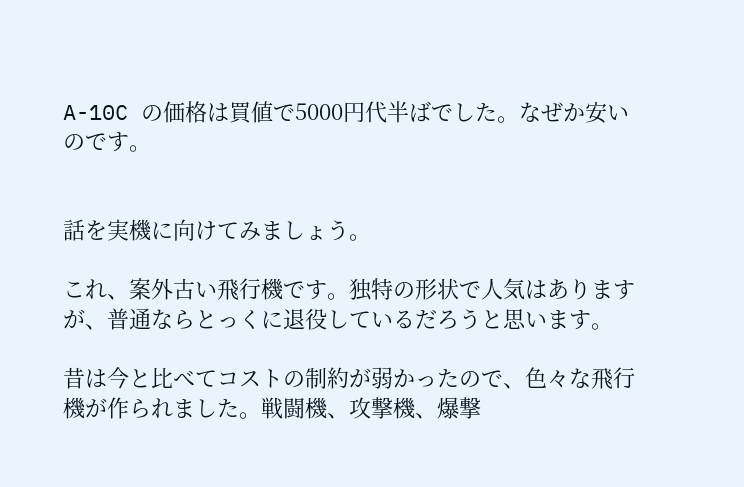A-10C の価格は買値で5000円代半ばでした。なぜか安いのです。


話を実機に向けてみましょう。

これ、案外古い飛行機です。独特の形状で人気はありますが、普通ならとっくに退役しているだろうと思います。

昔は今と比べてコストの制約が弱かったので、色々な飛行機が作られました。戦闘機、攻撃機、爆撃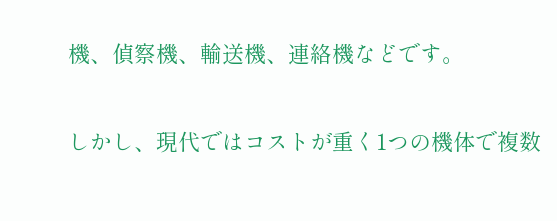機、偵察機、輸送機、連絡機などです。

しかし、現代ではコストが重く1つの機体で複数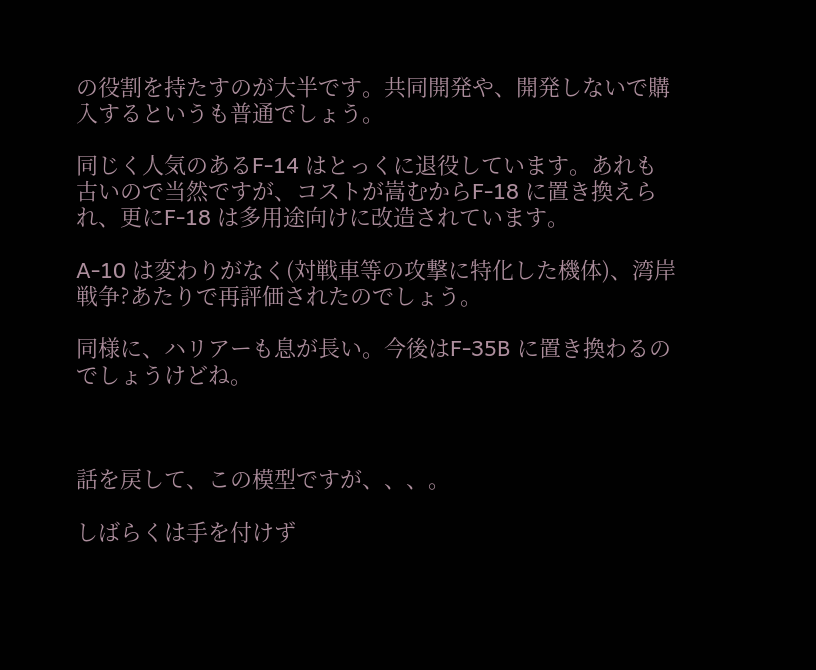の役割を持たすのが大半です。共同開発や、開発しないで購入するというも普通でしょう。

同じく人気のあるF-14 はとっくに退役しています。あれも古いので当然ですが、コストが嵩むからF-18 に置き換えられ、更にF-18 は多用途向けに改造されています。

A-10 は変わりがなく(対戦車等の攻撃に特化した機体)、湾岸戦争?あたりで再評価されたのでしょう。

同様に、ハリアーも息が長い。今後はF-35B に置き換わるのでしょうけどね。



話を戻して、この模型ですが、、、。

しばらくは手を付けず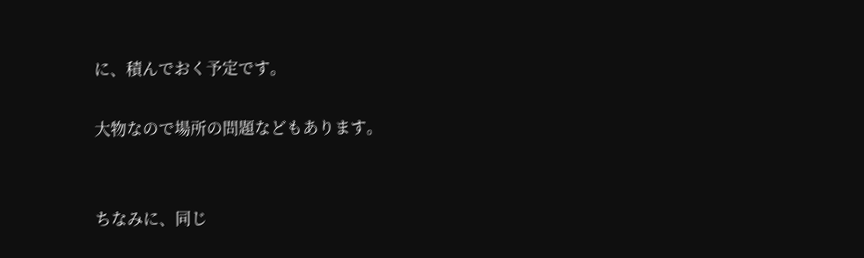に、積んでおく予定です。

大物なので場所の問題などもあります。


ちなみに、同じ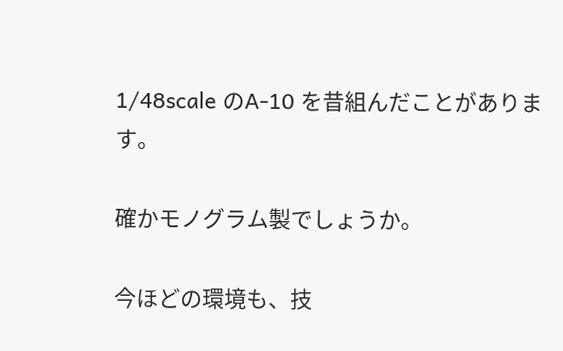1/48scale のA-10 を昔組んだことがあります。

確かモノグラム製でしょうか。

今ほどの環境も、技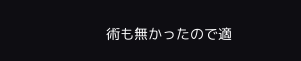術も無かったので適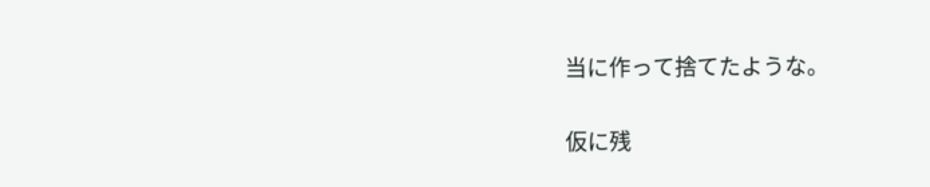当に作って捨てたような。

仮に残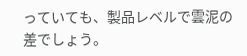っていても、製品レベルで雲泥の差でしょう。